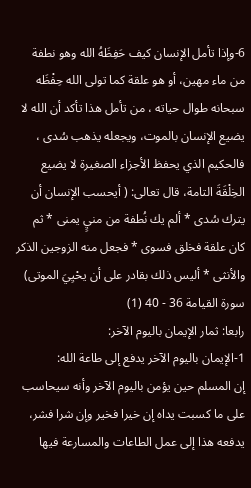6-وإذا تأمل الإنسان كيف حَفِظَهُ الله وهو نطفة من ماء مهين، أو هو علقة كما تولى الله حِفْظَه سبحانه طوال حياته ، من تأمل هذا تأكد أن الله لا يضيع الإنسان بالموت، ويجعله يذهب سُدى ، فالحكيم الذي يحفظ الأجزاء الصغيرة لا يضيع الخِلْقَةَ التامة، قال تعالى: ( أيحسب الإنسان أن يترك سُدى * ألم يك نُطفة من منيٍ يمنى * ثم كان علقة فخلق فسوى * فجعل منه الزوجين الذكر والأنثى * أليس ذلك بقادر على أن يحْيِيَ الموتى) سورة القيامة 36 - 40 (1)
رابعا: ثمار الإيمان باليوم الآخر:
1-الإيمان باليوم الآخر يدفع إلى طاعة الله:
إن المسلم حين يؤمن باليوم الآخر وأنه سيحاسب على ما كسبت يداه إن خيرا فخير وإن شرا فشر، يدفعه هذا إلى عمل الطاعات والمسارعة فيها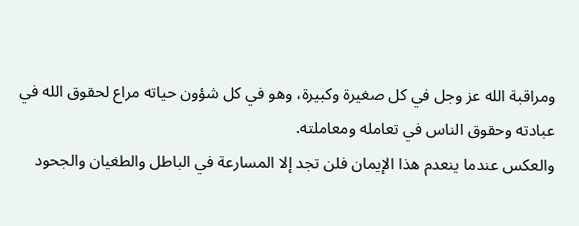ومراقبة الله عز وجل في كل صغيرة وكبيرة، وهو في كل شؤون حياته مراع لحقوق الله في عبادته وحقوق الناس في تعامله ومعاملته.
والعكس عندما ينعدم هذا الإيمان فلن تجد إلا المسارعة في الباطل والطغيان والجحود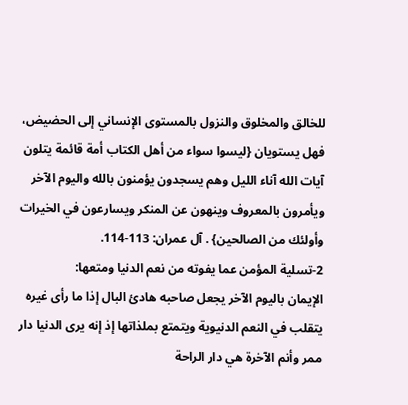للخالق والمخلوق والنزول بالمستوى الإنساني إلى الحضيض، فهل يستويان {ليسوا سواء من أهل الكتاب أمة قائمة يتلون آيات الله آناء الليل وهم يسجدون يؤمنون بالله واليوم الآخر ويأمرون بالمعروف وينهون عن المنكر ويسارعون في الخيرات وأولئك من الصالحين} . آل عمران: 113-114.
2-تسلية المؤمن عما يفوته من نعم الدنيا ومتعها:
الإيمان باليوم الآخر يجعل صاحبه هادئ البال إذا ما رأى غيره يتقلب في النعم الدنيوية ويتمتع بملذاتها إذ إنه يرى الدنيا دار ممر وأنم الآخرة هي دار الراحة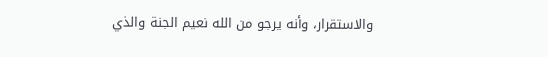والاستقرار، وأنه يرجو من الله نعيم الجنة والذي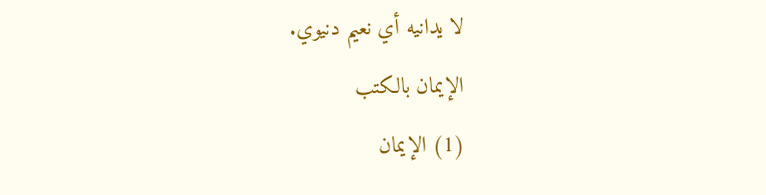لا يدانيه أي نعيم دنيوي.
الإيمان بالكتب
(1) الإيمان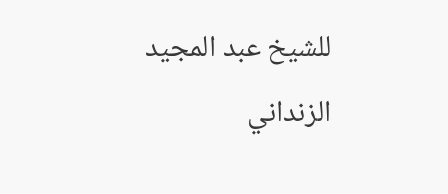للشيخ عبد المجيد الزنداني